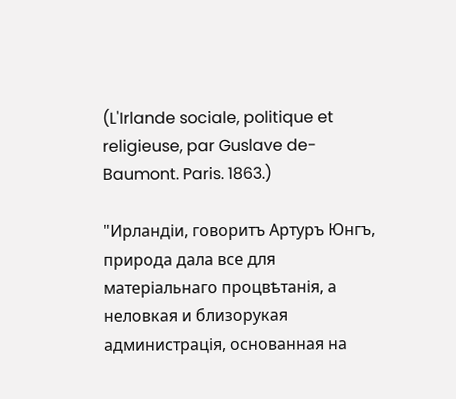(L'Irlande sociale, politique et religieuse, par Guslave de-Baumont. Paris. 1863.)

"Ирландіи, говоритъ Артуръ Юнгъ, природа дала все для матеріальнаго процвѣтанія, а неловкая и близорукая администрація, основанная на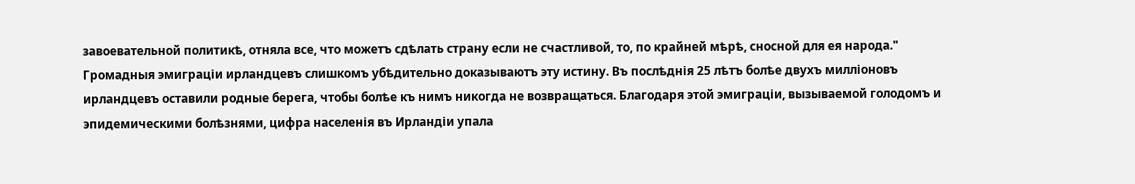завоевательной политикѣ, отняла все, что можетъ сдѣлать страну если не счастливой, то, по крайней мѣрѣ, сносной для ея народа." Громадныя эмиграціи ирландцевъ слишкомъ убѣдительно доказываютъ эту истину. Въ послѣднія 25 лѣтъ болѣе двухъ милліоновъ ирландцевъ оставили родные берега, чтобы болѣе къ нимъ никогда не возвращаться. Благодаря этой эмиграціи, вызываемой голодомъ и эпидемическими болѣзнями, цифра населенія въ Ирландіи упала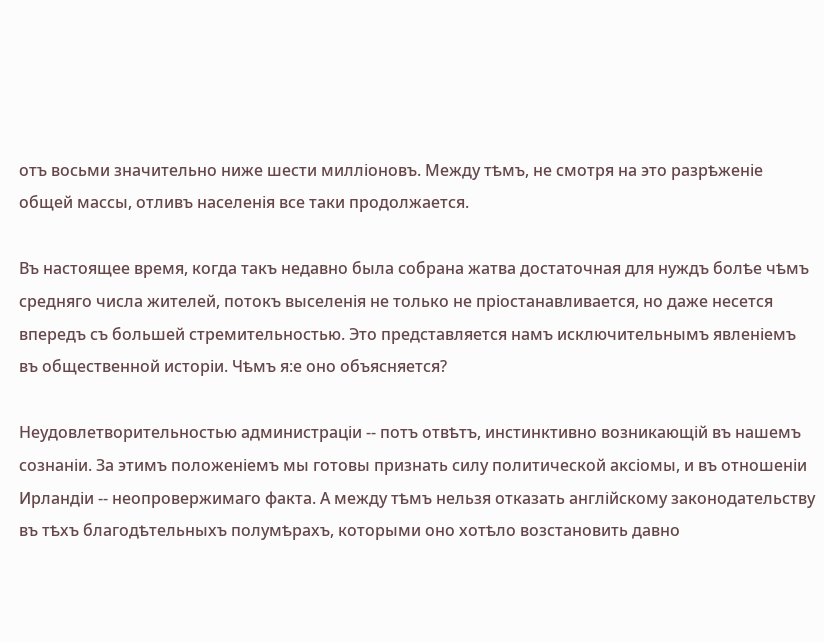отъ восьми значительно ниже шести милліоновъ. Между тѣмъ, не смотря на это разрѣженіе общей массы, отливъ населенія все таки продолжается.

Въ настоящее время, когда такъ недавно была собрана жатва достаточная для нуждъ болѣе чѣмъ средняго числа жителей, потокъ выселенія не только не пріостанавливается, но даже несется впередъ съ большей стремительностью. Это представляется намъ исключительнымъ явленіемъ въ общественной исторіи. Чѣмъ я:е оно объясняется?

Неудовлетворительностью администраціи -- потъ отвѣтъ, инстинктивно возникающій въ нашемъ сознаніи. За этимъ положеніемъ мы готовы признать силу политической аксіомы, и въ отношеніи Ирландіи -- неопровержимаго факта. А между тѣмъ нельзя отказать англійскому законодательству въ тѣхъ благодѣтельныхъ полумѣрахъ, которыми оно хотѣло возстановить давно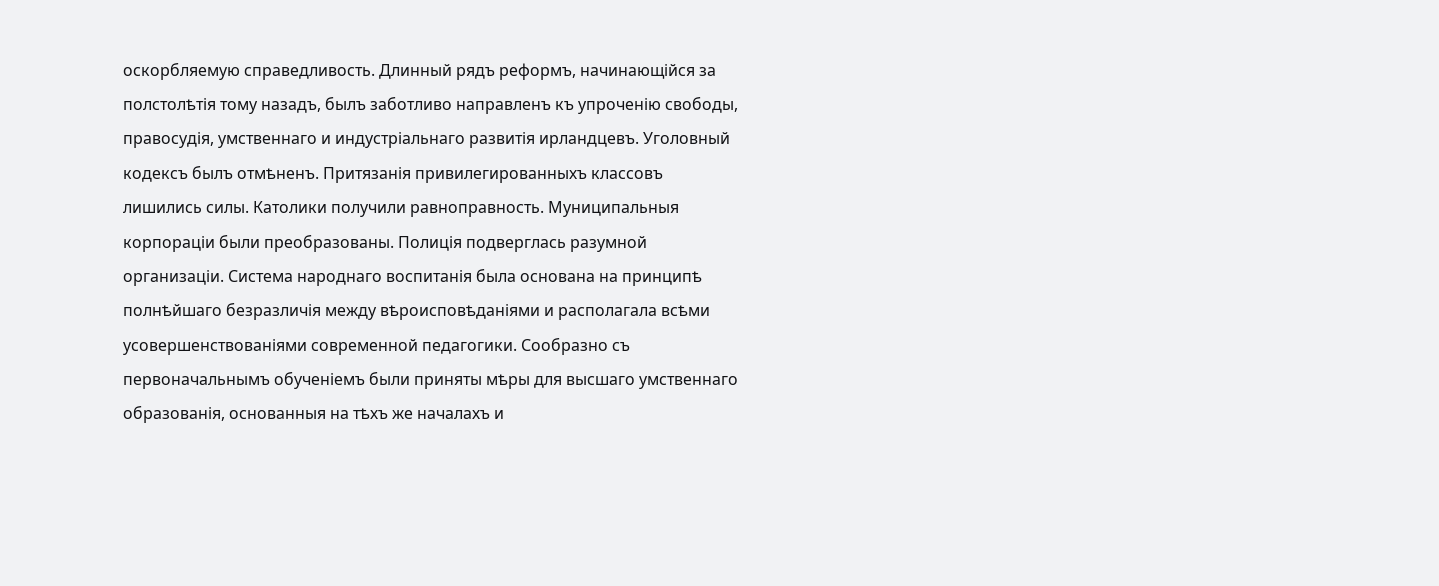оскорбляемую справедливость. Длинный рядъ реформъ, начинающійся за полстолѣтія тому назадъ, былъ заботливо направленъ къ упроченію свободы, правосудія, умственнаго и индустріальнаго развитія ирландцевъ. Уголовный кодексъ былъ отмѣненъ. Притязанія привилегированныхъ классовъ лишились силы. Католики получили равноправность. Муниципальныя корпораціи были преобразованы. Полиція подверглась разумной организаціи. Система народнаго воспитанія была основана на принципѣ полнѣйшаго безразличія между вѣроисповѣданіями и располагала всѣми усовершенствованіями современной педагогики. Сообразно съ первоначальнымъ обученіемъ были приняты мѣры для высшаго умственнаго образованія, основанныя на тѣхъ же началахъ и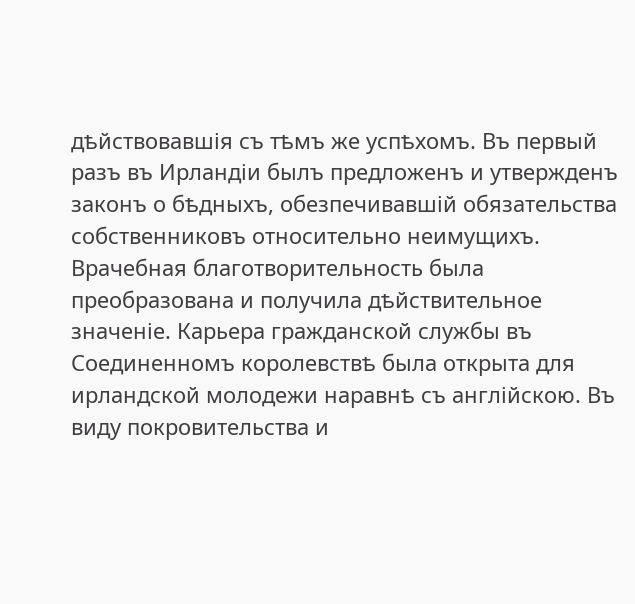дѣйствовавшія съ тѣмъ же успѣхомъ. Въ первый разъ въ Ирландіи былъ предложенъ и утвержденъ законъ о бѣдныхъ, обезпечивавшій обязательства собственниковъ относительно неимущихъ. Врачебная благотворительность была преобразована и получила дѣйствительное значеніе. Карьера гражданской службы въ Соединенномъ королевствѣ была открыта для ирландской молодежи наравнѣ съ англійскою. Въ виду покровительства и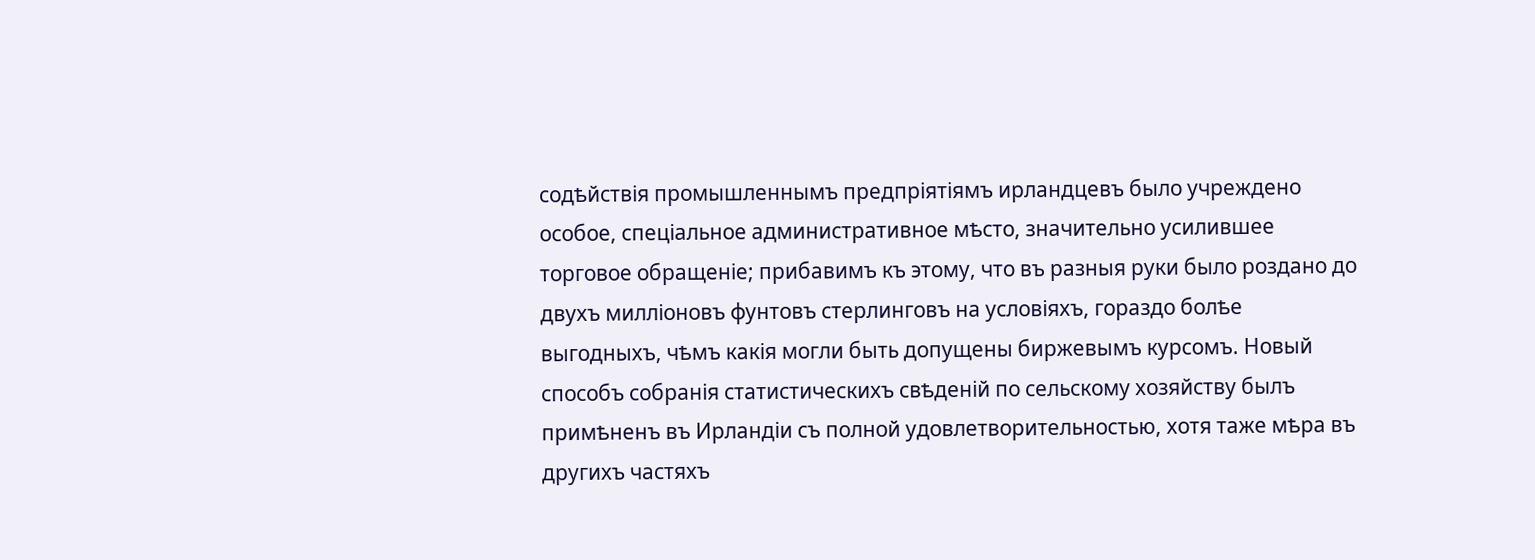содѣйствія промышленнымъ предпріятіямъ ирландцевъ было учреждено особое, спеціальное административное мѣсто, значительно усилившее торговое обращеніе; прибавимъ къ этому, что въ разныя руки было роздано до двухъ милліоновъ фунтовъ стерлинговъ на условіяхъ, гораздо болѣе выгодныхъ, чѣмъ какія могли быть допущены биржевымъ курсомъ. Новый способъ собранія статистическихъ свѣденій по сельскому хозяйству былъ примѣненъ въ Ирландіи съ полной удовлетворительностью, хотя таже мѣра въ другихъ частяхъ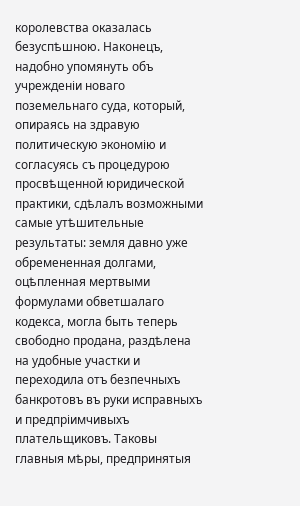королевства оказалась безуспѣшною. Наконецъ, надобно упомянуть объ учрежденіи новаго поземельнаго суда, который, опираясь на здравую политическую экономію и согласуясь съ процедурою просвѣщенной юридической практики, сдѣлалъ возможными самые утѣшительные результаты: земля давно уже обремененная долгами, оцѣпленная мертвыми формулами обветшалаго кодекса, могла быть теперь свободно продана, раздѣлена на удобные участки и переходила отъ безпечныхъ банкротовъ въ руки исправныхъ и предпріимчивыхъ плательщиковъ. Таковы главныя мѣры, предпринятыя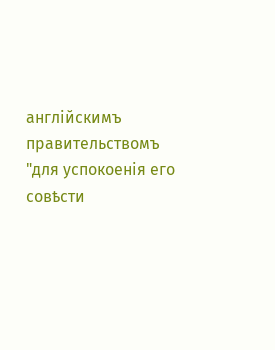англійскимъ правительствомъ "для успокоенія его совѣсти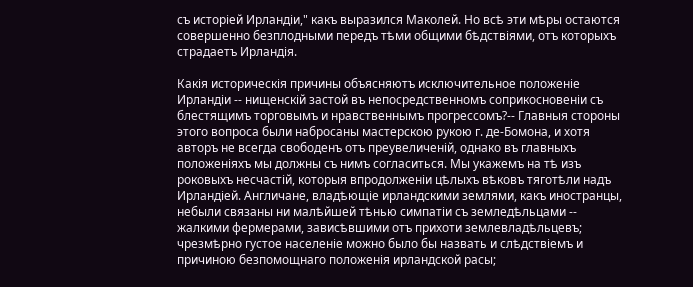съ исторіей Ирландіи," какъ выразился Маколей. Но всѣ эти мѣры остаются совершенно безплодными передъ тѣми общими бѣдствіями, отъ которыхъ страдаетъ Ирландія.

Какія историческія причины объясняютъ исключительное положеніе Ирландіи -- нищенскій застой въ непосредственномъ соприкосновеніи съ блестящимъ торговымъ и нравственнымъ прогрессомъ?-- Главныя стороны этого вопроса были набросаны мастерскою рукою г. де-Бомона, и хотя авторъ не всегда свободенъ отъ преувеличеній, однако въ главныхъ положеніяхъ мы должны съ нимъ согласиться. Мы укажемъ на тѣ изъ роковыхъ несчастій, которыя впродолженіи цѣлыхъ вѣковъ тяготѣли надъ Ирландіей. Англичане, владѣющіе ирландскими землями, какъ иностранцы, небыли связаны ни малѣйшей тѣнью симпатіи съ земледѣльцами -- жалкими фермерами, зависѣвшими отъ прихоти землевладѣльцевъ; чрезмѣрно густое населеніе можно было бы назвать и слѣдствіемъ и причиною безпомощнаго положенія ирландской расы;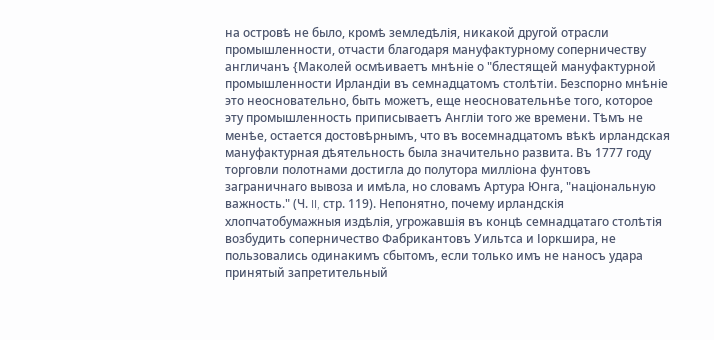на островѣ не было, кромѣ земледѣлія, никакой другой отрасли промышленности, отчасти благодаря мануфактурному соперничеству англичанъ {Маколей осмѣиваетъ мнѣніе о "блестящей мануфактурной промышленности Ирландіи въ семнадцатомъ столѣтіи. Безспорно мнѣніе это неосновательно, быть можетъ, еще неосновательнѣе того, которое эту промышленность приписываетъ Англіи того же времени. Тѣмъ не менѣе, остается достовѣрнымъ, что въ восемнадцатомъ вѣкѣ ирландская мануфактурная дѣятельность была значительно развита. Въ 1777 году торговли полотнами достигла до полутора милліона фунтовъ заграничнаго вывоза и имѣла, но словамъ Артура Юнга, "національную важность." (Ч. II, стр. 119). Непонятно, почему ирландскія хлопчатобумажныя издѣлія, угрожавшія въ концѣ семнадцатаго столѣтія возбудить соперничество Фабрикантовъ Уильтса и Іоркшира, не пользовались одинакимъ сбытомъ, если только имъ не наносъ удара принятый запретительный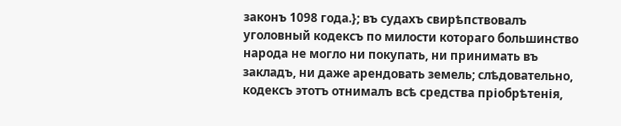законъ 1098 года.}; въ судахъ свирѣпствовалъ уголовный кодексъ по милости котораго большинство народа не могло ни покупать, ни принимать въ закладъ, ни даже арендовать земель; слѣдовательно, кодексъ этотъ отнималъ всѣ средства пріобрѣтенія,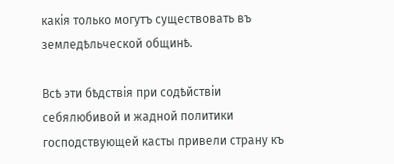какія только могутъ существовать въ земледѣльческой общинѣ.

Всѣ эти бѣдствія при содѣйствіи себялюбивой и жадной политики господствующей касты привели страну къ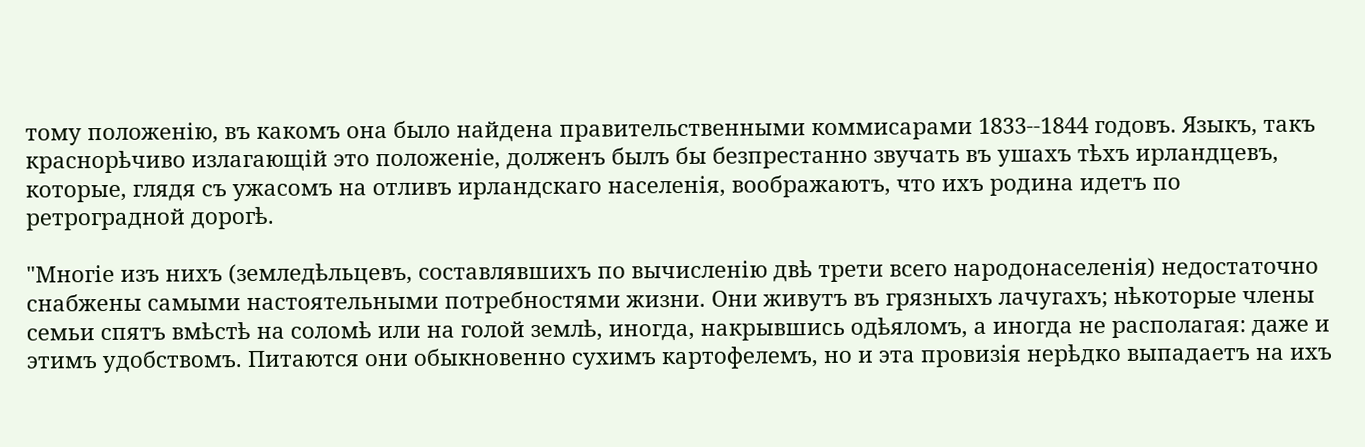тому положенію, въ какомъ она было найдена правительственными коммисарами 1833--1844 годовъ. Языкъ, такъ краснорѣчиво излагающій это положеніе, долженъ былъ бы безпрестанно звучать въ ушахъ тѣхъ ирландцевъ, которые, глядя съ ужасомъ на отливъ ирландскаго населенія, воображаютъ, что ихъ родина идетъ по ретроградной дорогѣ.

"Многіе изъ нихъ (земледѣльцевъ, составлявшихъ по вычисленію двѣ трети всего народонаселенія) недостаточно снабжены самыми настоятельными потребностями жизни. Они живутъ въ грязныхъ лачугахъ; нѣкоторые члены семьи спятъ вмѣстѣ на соломѣ или на голой землѣ, иногда, накрывшись одѣяломъ, а иногда не располагая: даже и этимъ удобствомъ. Питаются они обыкновенно сухимъ картофелемъ, но и эта провизія нерѣдко выпадаетъ на ихъ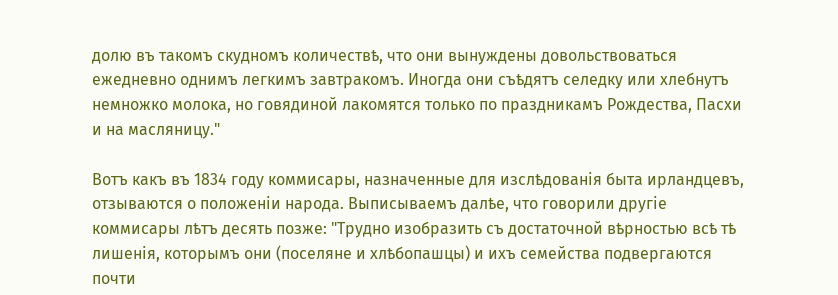долю въ такомъ скудномъ количествѣ, что они вынуждены довольствоваться ежедневно однимъ легкимъ завтракомъ. Иногда они съѣдятъ селедку или хлебнутъ немножко молока, но говядиной лакомятся только по праздникамъ Рождества, Пасхи и на масляницу."

Вотъ какъ въ 1834 году коммисары, назначенные для изслѣдованія быта ирландцевъ, отзываются о положеніи народа. Выписываемъ далѣе, что говорили другіе коммисары лѣтъ десять позже: "Трудно изобразить съ достаточной вѣрностью всѣ тѣ лишенія, которымъ они (поселяне и хлѣбопашцы) и ихъ семейства подвергаются почти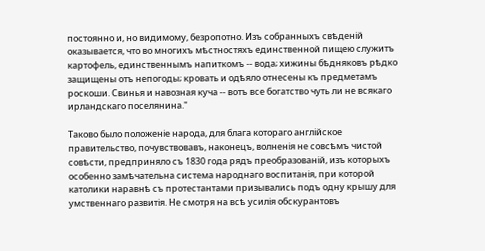постоянно и, но видимому, безропотно. Изъ собранныхъ свѣденій оказывается, что во многихъ мѣстностяхъ единственной пищею служитъ картофель, единственнымъ напиткомъ -- вода; хижины бѣдняковъ рѣдко защищены отъ непогоды; кровать и одѣяло отнесены къ предметамъ роскоши. Свинья и навозная куча -- вотъ все богатство чуть ли не всякаго ирландскаго поселянина."

Таково было положеніе народа, для блага котораго англійское правительство, почувствовавъ, наконецъ, волненія не совсѣмъ чистой совѣсти, предприняло съ 1830 года рядъ преобразованій, изъ которыхъ особенно замѣчательна система народнаго воспитанія, при которой католики наравнѣ съ протестантами призывались подъ одну крышу для умственнаго развитія. Не смотря на всѣ усилія обскурантовъ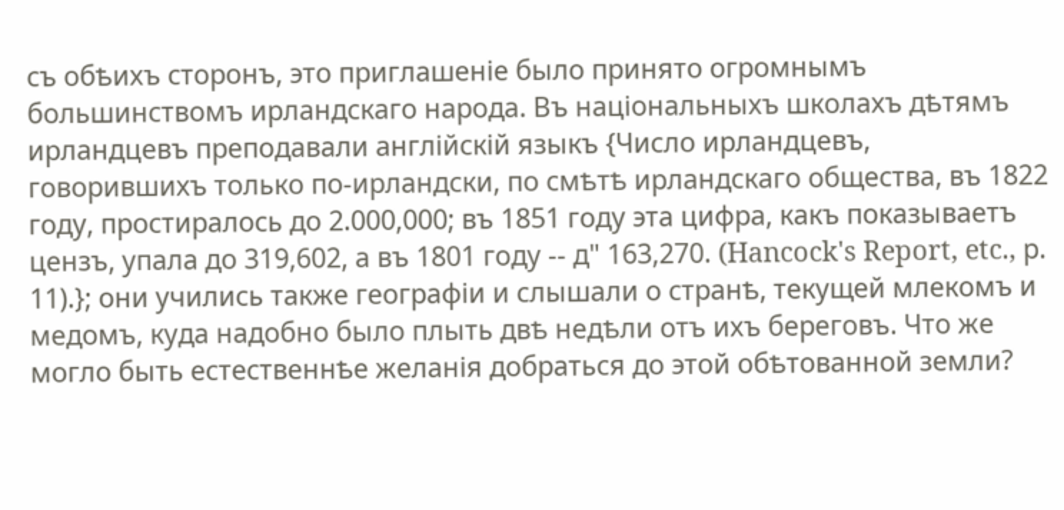съ обѣихъ сторонъ, это приглашеніе было принято огромнымъ большинствомъ ирландскаго народа. Въ національныхъ школахъ дѣтямъ ирландцевъ преподавали англійскій языкъ {Число ирландцевъ, говорившихъ только по-ирландски, по смѣтѣ ирландскаго общества, въ 1822 году, простиралось до 2.000,000; въ 1851 году эта цифра, какъ показываетъ цензъ, упала до 319,602, а въ 1801 году -- д" 163,270. (Hancock's Report, etc., р. 11).}; они учились также географіи и слышали о странѣ, текущей млекомъ и медомъ, куда надобно было плыть двѣ недѣли отъ ихъ береговъ. Что же могло быть естественнѣе желанія добраться до этой обѣтованной земли?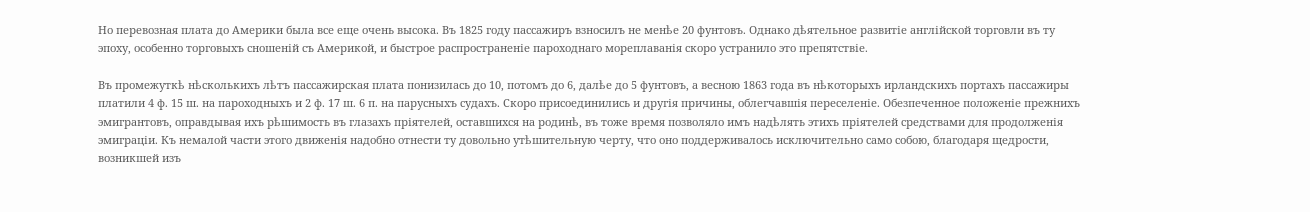Но перевозная плата до Америки была все еще очень высока. Въ 1825 году пассажиръ взносилъ не менѣе 20 фунтовъ. Однако дѣятельное развитіе англійской торговли въ ту эпоху, особенно торговыхъ сношеній съ Америкой, и быстрое распространеніе пароходнаго мореплаванія скоро устранило это препятствіе.

Въ промежуткѣ нѣсколькихъ лѣтъ пассажирская плата понизилась до 10, потомъ до 6, далѣе до 5 фунтовъ, а весною 1863 года въ нѣкоторыхъ ирландскихъ портахъ пассажиры платили 4 ф. 15 ш. на пароходныхъ и 2 ф. 17 ш. 6 п. на парусныхъ судахъ. Скоро присоединились и другія причины, облегчавшія переселеніе. Обезпеченное положеніе прежнихъ эмигрантовъ, оправдывая ихъ рѣшимость въ глазахъ пріятелей, оставшихся на родинѣ, въ тоже время позволяло имъ надѣлять этихъ пріятелей средствами для продолженія эмиграціи. Къ немалой части этого движенія надобно отнести ту довольно утѣшительную черту, что оно поддерживалось исключительно само собою, благодаря щедрости, возникшей изъ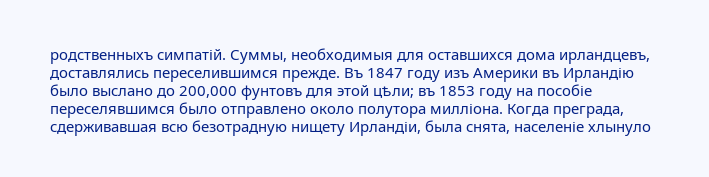родственныхъ симпатій. Суммы, необходимыя для оставшихся дома ирландцевъ, доставлялись переселившимся прежде. Въ 1847 году изъ Америки въ Ирландію было выслано до 200,000 фунтовъ для этой цѣли; въ 1853 году на пособіе переселявшимся было отправлено около полутора милліона. Когда преграда, сдерживавшая всю безотрадную нищету Ирландіи, была снята, населеніе хлынуло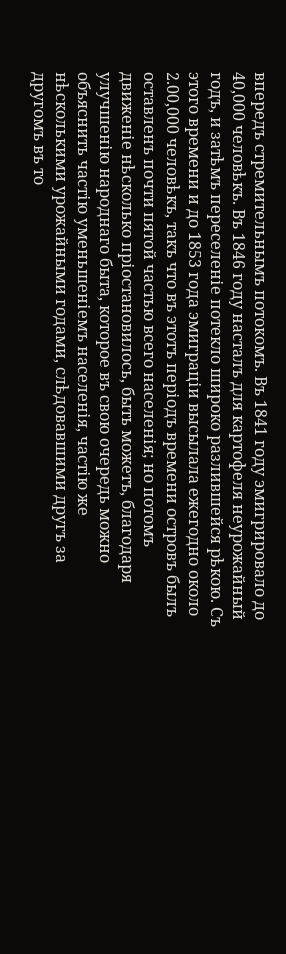впередъ стремительнымъ потокомъ. Въ 1841 году эмигрировало до 40,000 человѣкъ. Въ 1846 году насталъ для картофеля неурожайный годъ, и затѣмъ переселеніе потекло широко разлившейся рѣкою. Съ этого времени и до 1853 года эмиграціи высылала ежегодно около 2.00,000 человѣкъ, такъ что въ этотъ періодъ времени островъ былъ оставленъ почти пятой частью всего населенія; но потомъ движеніе нѣсколько пріостановилось, быть можетъ, благодаря улучшенію народнаго быта, которое въ свою очередь можно объяснить частію уменьшеніемъ населенія, частію же нѣсколькими урожайными годами, слѣдовавшими другъ за другомъ въ то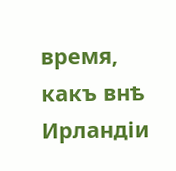время, какъ внѣ Ирландіи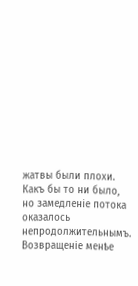жатвы были плохи. Какъ бы то ни было, но замедленіе потока оказалось непродолжительнымъ. Возвращеніе менѣе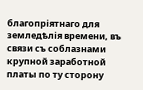благопріятнаго для земледѣлія времени, въ связи съ соблазнами крупной заработной платы по ту сторону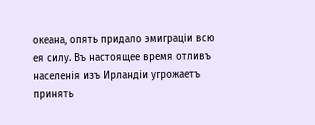океана, опять придало эмиграціи всю ея силу. Въ настоящее время отливъ населенія изъ Ирландіи угрожаетъ принять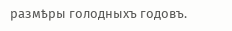размѣры голодныхъ годовъ.